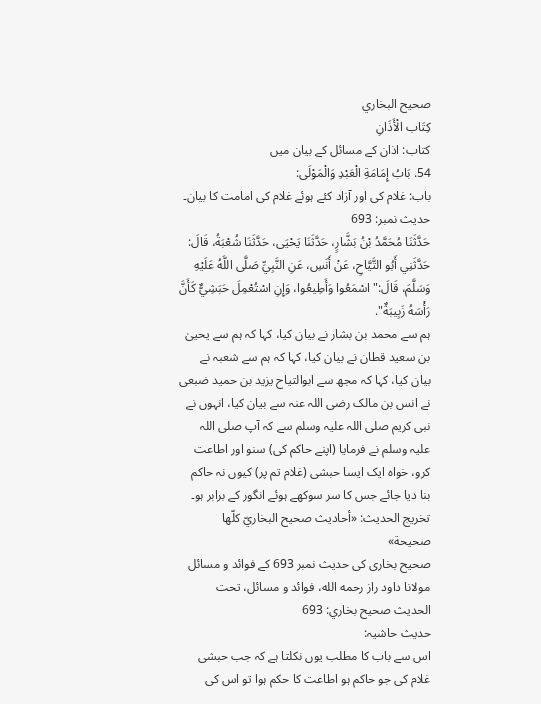صحيح البخاري
كِتَاب الْأَذَانِ
کتاب: اذان کے مسائل کے بیان میں
54. بَابُ إِمَامَةِ الْعَبْدِ وَالْمَوْلَى:
باب: غلام کی اور آزاد کئے ہوئے غلام کی امامت کا بیان۔
حدیث نمبر: 693
حَدَّثَنَا مُحَمَّدُ بْنُ بَشَّارٍ، حَدَّثَنَا يَحْيَى، حَدَّثَنَا شُعْبَةُ، قَالَ: حَدَّثَنِي أَبُو التَّيَّاحِ، عَنْ أَنَسِ، عَنِ النَّبِيِّ صَلَّى اللَّهُ عَلَيْهِ وَسَلَّمَ، قَالَ:"اسْمَعُوا وَأَطِيعُوا، وَإِنِ اسْتُعْمِلَ حَبَشِيٌّ كَأَنَّ رَأْسَهُ زَبِيبَةٌ".
ہم سے محمد بن بشار نے بیان کیا، کہا کہ ہم سے یحییٰ بن سعید قطان نے بیان کیا، کہا کہ ہم سے شعبہ نے بیان کیا، کہا کہ مجھ سے ابوالتیاح یزید بن حمید ضبعی نے انس بن مالک رضی اللہ عنہ سے بیان کیا، انہوں نے نبی کریم صلی اللہ علیہ وسلم سے کہ آپ صلی اللہ علیہ وسلم نے فرمایا (اپنے حاکم کی) سنو اور اطاعت کرو، خواہ ایک ایسا حبشی (غلام تم پر) کیوں نہ حاکم بنا دیا جائے جس کا سر سوکھے ہوئے انگور کے برابر ہو۔
تخریج الحدیث: «أحاديث صحيح البخاريّ كلّها صحيحة»
صحیح بخاری کی حدیث نمبر 693 کے فوائد و مسائل
مولانا داود راز رحمه الله، فوائد و مسائل، تحت الحديث صحيح بخاري: 693
حدیث حاشیہ:
اس سے باب کا مطلب یوں نکلتا ہے کہ جب حبشی غلام کی جو حاکم ہو اطاعت کا حکم ہوا تو اس کی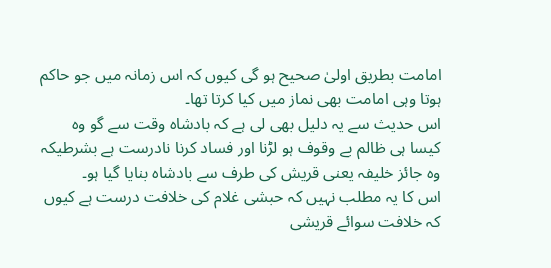امامت بطریق اولیٰ صحیح ہو گی کیوں کہ اس زمانہ میں جو حاکم ہوتا وہی امامت بھی نماز میں کیا کرتا تھا۔
اس حدیث سے یہ دلیل بھی لی ہے کہ بادشاہ وقت سے گو وہ کیسا ہی ظالم بے وقوف ہو لڑنا اور فساد کرنا نادرست ہے بشرطیکہ وہ جائز خلیفہ یعنی قریش کی طرف سے بادشاہ بنایا گیا ہو۔
اس کا یہ مطلب نہیں کہ حبشی غلام کی خلافت درست ہے کیوں کہ خلافت سوائے قریشی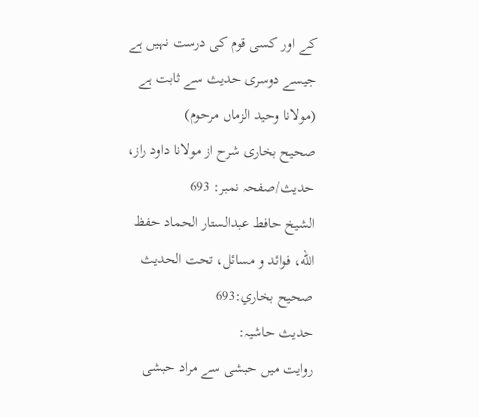کے اور کسی قوم کی درست نہیں ہے جیسے دوسری حدیث سے ثابت ہے (مولانا وحید الزماں مرحوم)
صحیح بخاری شرح از مولانا داود راز، حدیث/صفحہ نمبر: 693
الشيخ حافط عبدالستار الحماد حفظ الله، فوائد و مسائل، تحت الحديث صحيح بخاري:693
حدیث حاشیہ:
روایت میں حبشی سے مراد حبشی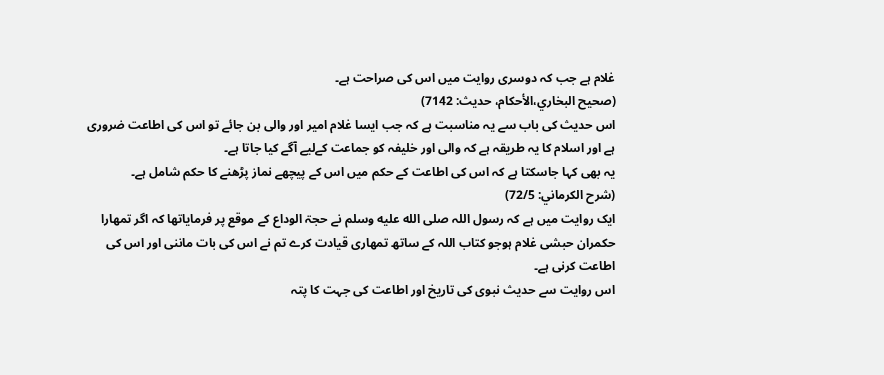غلام ہے جب کہ دوسری روایت میں اس کی صراحت ہے۔
(صحیح البخاري،الأحکام، حدیث: 7142)
اس حدیث کی باب سے یہ مناسبت ہے کہ جب ایسا غلام امیر اور والی بن جائے تو اس کی اطاعت ضروری ہے اور اسلام کا یہ طریقہ ہے کہ والی اور خلیفہ کو جماعت کےلیے آگے کیا جاتا ہے۔
یہ بھی کہا جاسکتا ہے کہ اس کی اطاعت کے حکم میں اس کے پیچھے نماز پڑھنے کا حکم شامل ہے۔
(شرح الکرماني: 72/5)
ایک روایت میں ہے کہ رسول اللہ صلى الله عليه وسلم نے حجۃ الوداع کے موقع پر فرمایاتھا کہ اگر تمھارا حکمران حبشی غلام ہوجو کتاب اللہ کے ساتھ تمھاری قیادت کرے تم نے اس کی بات ماننی اور اس کی اطاعت کرنی ہے۔
اس روایت سے حدیث نبوی کی تاریخ اور اطاعت کی جہت کا پتہ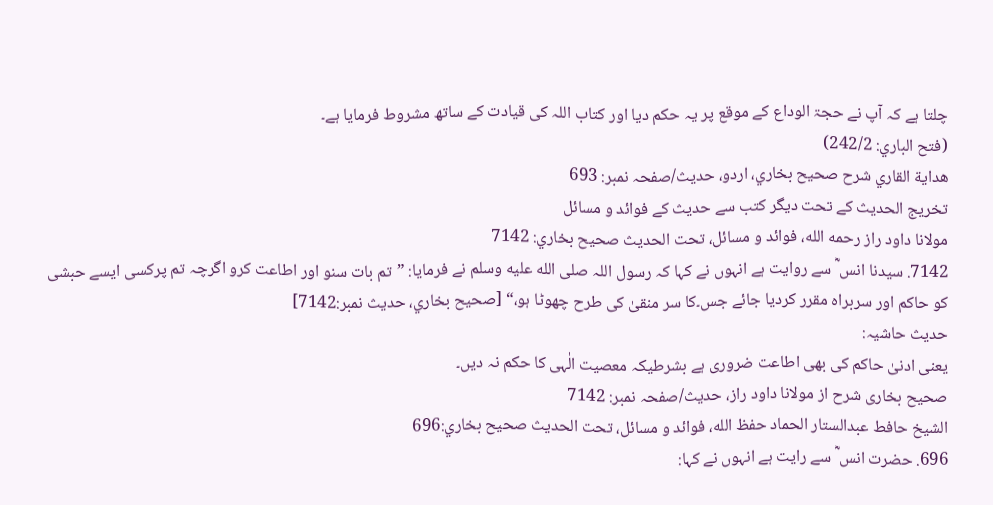چلتا ہے کہ آپ نے حجۃ الوداع کے موقع پر یہ حکم دیا اور کتاب اللہ کی قیادت کے ساتھ مشروط فرمایا ہے۔
(فتح الباري: 242/2)
هداية القاري شرح صحيح بخاري، اردو، حدیث/صفحہ نمبر: 693
تخریج الحدیث کے تحت دیگر کتب سے حدیث کے فوائد و مسائل
مولانا داود راز رحمه الله، فوائد و مسائل، تحت الحديث صحيح بخاري: 7142
7142. سیدنا انس ؓ سے روایت ہے انہوں نے کہا کہ رسول اللہ صلى الله عليه وسلم نے فرمایا: ”تم بات سنو اور اطاعت کرو اگرچہ تم پرکسی ایسے حبشی کو حاکم اور سربراہ مقرر کردیا جائے جس۔کا سر منقیٰ کی طرح چھوٹا ہو،“ [صحيح بخاري، حديث نمبر:7142]
حدیث حاشیہ:
یعنی ادنیٰ حاکم کی بھی اطاعت ضروری ہے بشرطیکہ معصیت الٰہی کا حکم نہ دیں۔
صحیح بخاری شرح از مولانا داود راز، حدیث/صفحہ نمبر: 7142
الشيخ حافط عبدالستار الحماد حفظ الله، فوائد و مسائل، تحت الحديث صحيح بخاري:696
696. حضرت انس ؓ سے رایت ہے انہوں نے کہا: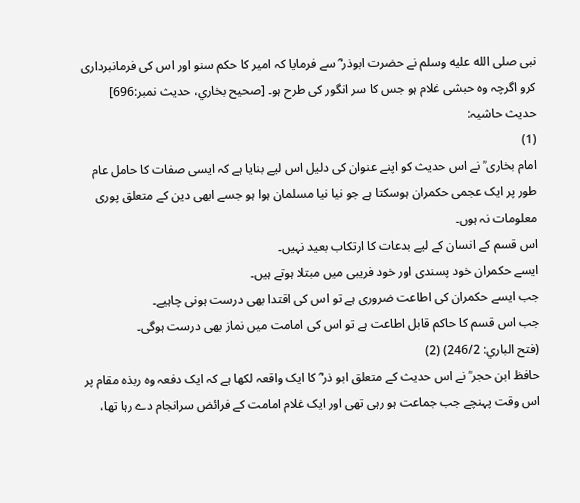نبی صلى الله عليه وسلم نے حضرت ابوذر ؓ سے فرمایا کہ امیر کا حکم سنو اور اس کی فرمانبرداری کرو اگرچہ وہ حبشی غلام ہو جس کا سر انگور کی طرح ہو۔ [صحيح بخاري، حديث نمبر:696]
حدیث حاشیہ:
(1)
امام بخاری ؒ نے اس حدیث کو اپنے عنوان کی دلیل اس لیے بنایا ہے کہ ایسی صفات کا حامل عام طور پر ایک عجمی حکمران ہوسکتا ہے جو نیا نیا مسلمان ہوا ہو جسے ابھی دین کے متعلق پوری معلومات نہ ہوں۔
اس قسم کے انسان کے لیے بدعات کا ارتکاب بعید نہیں۔
ایسے حکمران خود پسندی اور خود فریبی میں مبتلا ہوتے ہیں۔
جب ایسے حکمران کی اطاعت ضروری ہے تو اس کی اقتدا بھی درست ہونی چاہیے۔
جب اس قسم کا حاکم قابل اطاعت ہے تو اس کی امامت میں نماز بھی درست ہوگی۔
(فتح الباري: 246/2) (2)
حافظ ابن حجر ؒ نے اس حدیث کے متعلق ابو ذر ؓ کا ایک واقعہ لکھا ہے کہ ایک دفعہ وہ ربذہ مقام پر اس وقت پہنچے جب جماعت ہو رہی تھی اور ایک غلام امامت کے فرائض سرانجام دے رہا تھا،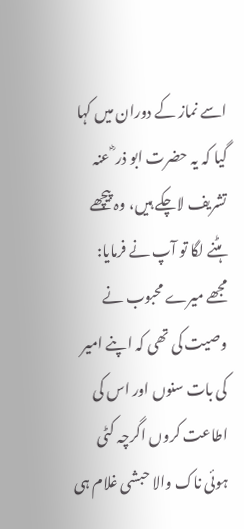اسے نماز کے دوران میں کہا گیا کہ یہ حضرت ابو ذر ؓ عنہ تشریف لاچکے ہیں، وہ پیچھے ہٹنے لگا تو آپ نے فرمایا:
مجھے میرے محبوب نے وصیت کی تھی کہ اپنے امیر کی بات سنوں اور اس کی اطاعت کروں اگرچہ کٹی ہوئی ناک والا حبشی غلام ہی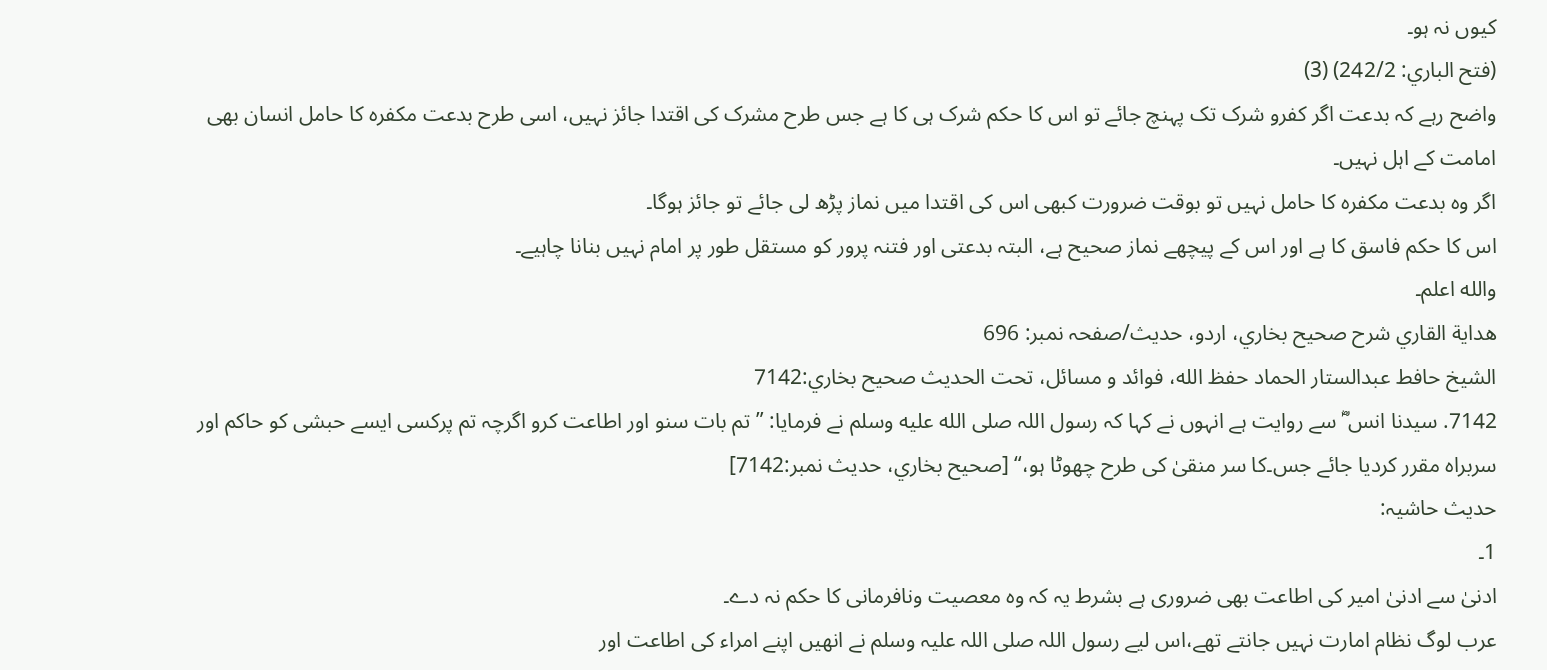کیوں نہ ہو۔
(فتح الباري: 242/2) (3)
واضح رہے کہ بدعت اگر کفرو شرک تک پہنچ جائے تو اس کا حکم شرک ہی کا ہے جس طرح مشرک کی اقتدا جائز نہیں، اسی طرح بدعت مکفرہ کا حامل انسان بھی امامت کے اہل نہیں۔
اگر وہ بدعت مکفرہ کا حامل نہیں تو بوقت ضرورت کبھی اس کی اقتدا میں نماز پڑھ لی جائے تو جائز ہوگا۔
اس کا حکم فاسق کا ہے اور اس کے پیچھے نماز صحیح ہے، البتہ بدعتی اور فتنہ پرور کو مستقل طور پر امام نہیں بنانا چاہیے۔
والله اعلم۔
هداية القاري شرح صحيح بخاري، اردو، حدیث/صفحہ نمبر: 696
الشيخ حافط عبدالستار الحماد حفظ الله، فوائد و مسائل، تحت الحديث صحيح بخاري:7142
7142. سیدنا انس ؓ سے روایت ہے انہوں نے کہا کہ رسول اللہ صلى الله عليه وسلم نے فرمایا: ”تم بات سنو اور اطاعت کرو اگرچہ تم پرکسی ایسے حبشی کو حاکم اور سربراہ مقرر کردیا جائے جس۔کا سر منقیٰ کی طرح چھوٹا ہو،“ [صحيح بخاري، حديث نمبر:7142]
حدیث حاشیہ:
1۔
ادنیٰ سے ادنیٰ امیر کی اطاعت بھی ضروری ہے بشرط یہ کہ وہ معصیت ونافرمانی کا حکم نہ دے۔
عرب لوگ نظام امارت نہیں جانتے تھے،اس لیے رسول اللہ صلی اللہ علیہ وسلم نے انھیں اپنے امراء کی اطاعت اور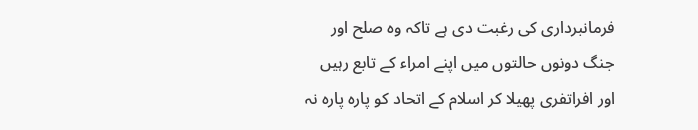فرمانبرداری کی رغبت دی ہے تاکہ وہ صلح اور جنگ دونوں حالتوں میں اپنے امراء کے تابع رہیں اور افراتفری پھیلا کر اسلام کے اتحاد کو پارہ پارہ نہ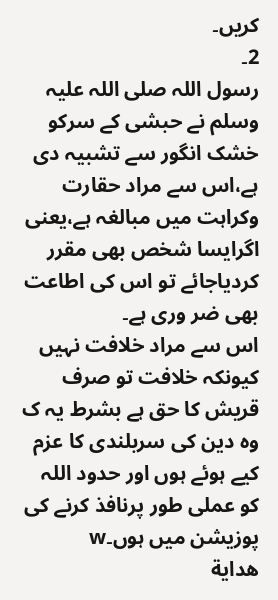کریں۔
2۔
رسول اللہ صلی اللہ علیہ وسلم نے حبشی کے سرکو خشک انگور سے تشبیہ دی ہے،اس سے مراد حقارت وکراہت میں مبالغہ ہے،یعنی اگرایسا شخص بھی مقرر کردیاجائے تو اس کی اطاعت بھی ضر وری ہے۔
اس سے مراد خلافت نہیں کیونکہ خلافت تو صرف قریش کا حق ہے بشرط یہ ک وہ دین کی سربلندی کا عزم کیے ہوئے ہوں اور حدود اللہ کو عملی طور پرنافذ کرنے کی پوزیشن میں ہوں۔w
هداية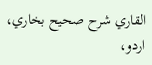القاري شرح صحيح بخاري، اردو،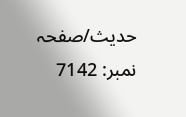حدیث/صفحہ نمبر: 7142